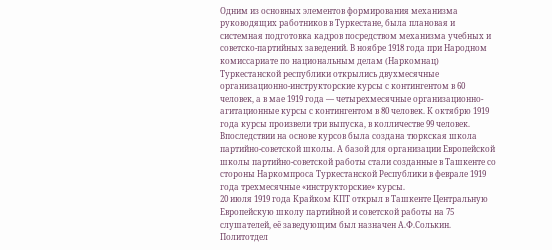Одним из основных элементов формирования механизма руководящих работников в Туркестане, была плановая и системная подготовка кадров посредством механизма учебных и советско-партийных заведений. В ноябре 1918 года при Народном комиссариате по национальным делам (Наркомнац) Туркестанской республики открылись двухмесячные организационно-инструкторские курсы с контингентом в 60 человек, а в мае 1919 года — четырехмесячные организационно-агитационные курсы с контингентом в 80 человек. К октябрю 1919 года курсы произвели три выпуска, в колличестве 99 человек.
Впоследствии на основе курсов была создана тюркская школа партийно-советской школы. А базой для организации Европейской школы партийно-советской работы стали созданные в Ташкенте со стороны Наркомпроса Туркестанской Республики в феврале 1919 года трехмесячные «инструкторские» курсы.
20 июля 1919 года Крайком КПТ открыл в Ташкенте Центральную Европейскую школу партийной и советской работы на 75 слушателей, её заведующим был назначен А.Ф.Солькин.
Политотдел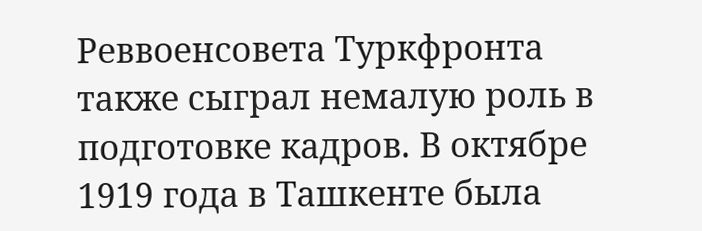Реввоенсовета Туркфронта также сыграл немалую роль в подготовке кадров. В октябре 1919 года в Ташкенте была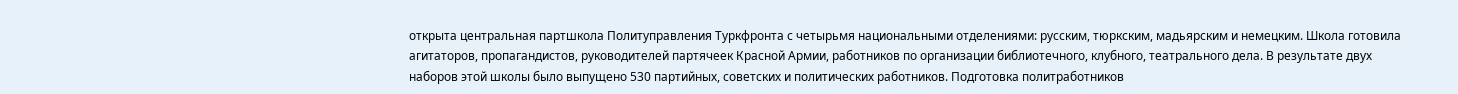открыта центральная партшкола Политуправления Туркфронта с четырьмя национальными отделениями: русским, тюркским, мадьярским и немецким. Школа готовила агитаторов, пропагандистов, руководителей партячеек Красной Армии, работников по организации библиотечного, клубного, театрального дела. В результате двух наборов этой школы было выпущено 530 партийных, советских и политических работников. Подготовка политработников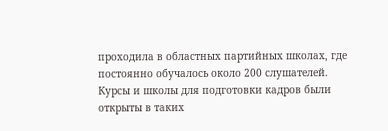проходила в областных партийных школах, где постоянно обучалось около 200 слушателей. Курсы и школы для подготовки кадров были открыты в таких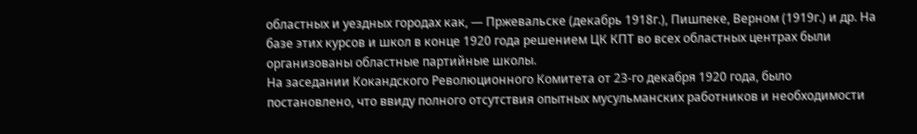областных и уездных городах как, — Пржевальске (декабрь 1918г.), Пишпеке, Верном (1919г.) и др. На базе этих курсов и школ в конце 1920 года решением ЦК КПТ во всех областных центрах были организованы областные партийные школы.
На заседании Кокандского Революционного Комитета от 23-го декабря 1920 года, было постановлено, что ввиду полного отсутствия опытных мусульманских работников и необходимости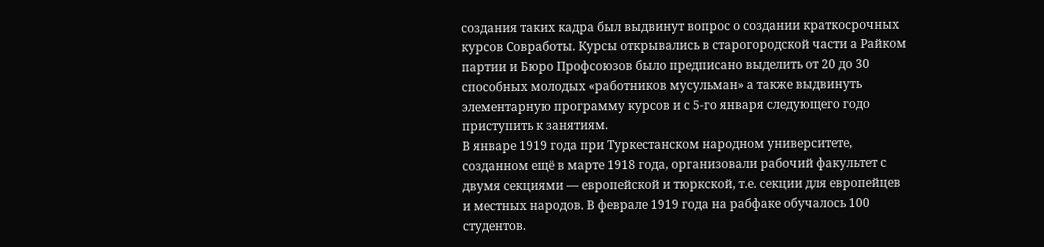создания таких кадра был выдвинут вопрос о создании краткосрочных курсов Совработы. Курсы открывались в старогородской части а Райком партии и Бюро Профсоюзов было предписано выделить от 20 до 30 способных молодых «работников мусульман» а также выдвинуть элементарную программу курсов и с 5-го января следующего годо приступить к занятиям.
В январе 1919 года при Туркестанском народном университете, созданном ещё в марте 1918 года, организовали рабочий факультет с двумя секциями — европейской и тюркской, т.е. секции для европейцев и местных народов. В феврале 1919 года на рабфаке обучалось 100 студентов.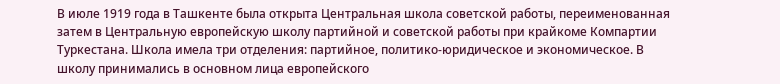В июле 1919 года в Ташкенте была открыта Центральная школа советской работы, переименованная затем в Центральную европейскую школу партийной и советской работы при крайкоме Компартии Туркестана. Школа имела три отделения: партийное, политико-юридическое и экономическое. В школу принимались в основном лица европейского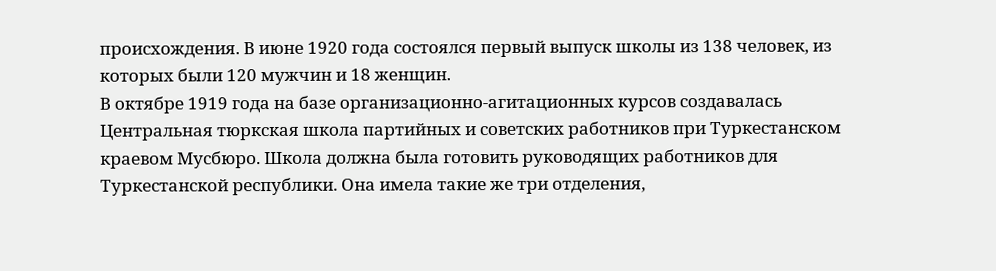происхождения. В июне 1920 года состоялся первый выпуск школы из 138 человек, из которых были 120 мужчин и 18 женщин.
В октябре 1919 года на базе организационно-агитационных курсов создавалась Центральная тюркская школа партийных и советских работников при Туркестанском краевом Мусбюро. Школа должна была готовить руководящих работников для Туркестанской республики. Она имела такие же три отделения,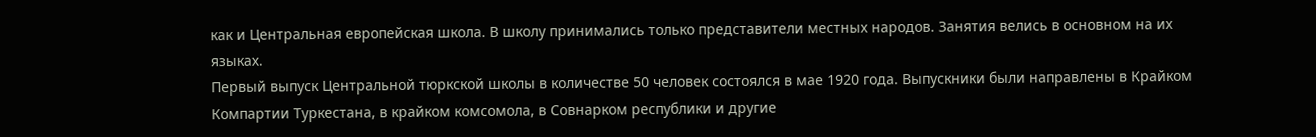как и Центральная европейская школа. В школу принимались только представители местных народов. Занятия велись в основном на их языках.
Первый выпуск Центральной тюркской школы в количестве 50 человек состоялся в мае 1920 года. Выпускники были направлены в Крайком Компартии Туркестана, в крайком комсомола, в Совнарком республики и другие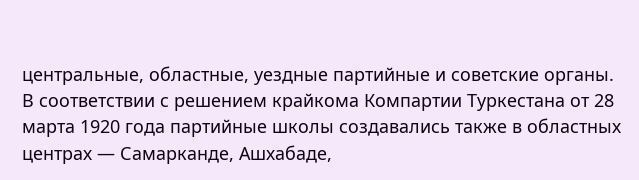центральные, областные, уездные партийные и советские органы.
В соответствии с решением крайкома Компартии Туркестана от 28 марта 1920 года партийные школы создавались также в областных центрах — Самарканде, Ашхабаде,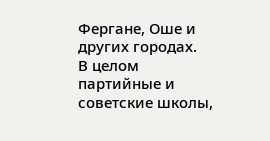Фергане, Оше и других городах.
В целом партийные и советские школы,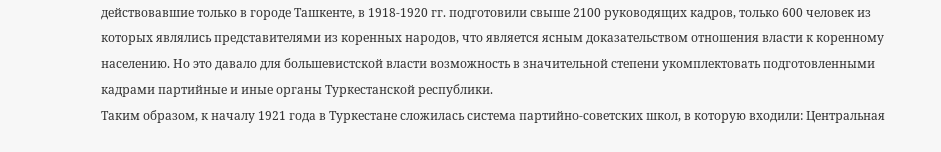действовавшие только в городе Ташкенте, в 1918-1920 гг. подготовили свыше 2100 руководящих кадров, только 600 человек из которых являлись представителями из коренных народов, что является ясным доказательством отношения власти к коренному населению. Но это давало для большевистской власти возможность в значительной степени укомплектовать подготовленными кадрами партийные и иные органы Туркестанской республики.
Таким образом, к началу 1921 года в Туркестане сложилась система партийно-советских школ, в которую входили: Центральная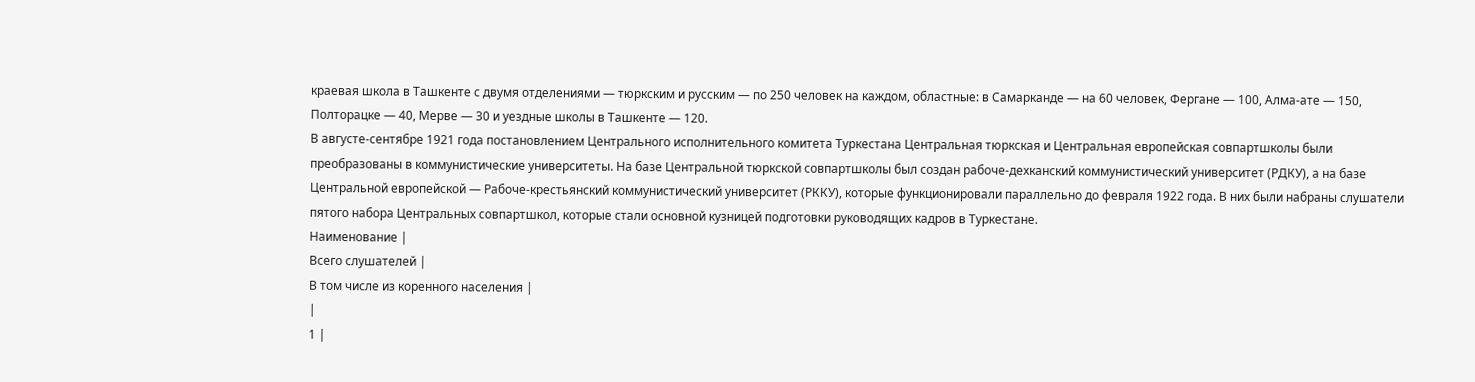краевая школа в Ташкенте с двумя отделениями — тюркским и русским — по 250 человек на каждом, областные: в Самарканде — на 60 человек, Фергане — 100, Алма-ате — 150, Полторацке — 40, Мерве — 30 и уездные школы в Ташкенте — 120.
В августе-сентябре 1921 года постановлением Центрального исполнительного комитета Туркестана Центральная тюркская и Центральная европейская совпартшколы были преобразованы в коммунистические университеты. На базе Центральной тюркской совпартшколы был создан рабоче-дехканский коммунистический университет (РДКУ), а на базе Центральной европейской — Рабоче-крестьянский коммунистический университет (РККУ), которые функционировали параллельно до февраля 1922 года. В них были набраны слушатели пятого набора Центральных совпартшкол, которые стали основной кузницей подготовки руководящих кадров в Туркестане.
Наименование |
Всего слушателей |
В том числе из коренного населения |
|
1 |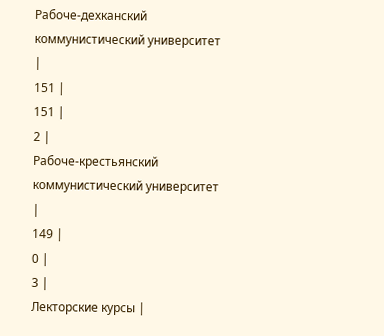Рабоче-дехканский коммунистический университет |
151 |
151 |
2 |
Рабоче-крестьянский коммунистический университет |
149 |
0 |
3 |
Лекторские курсы |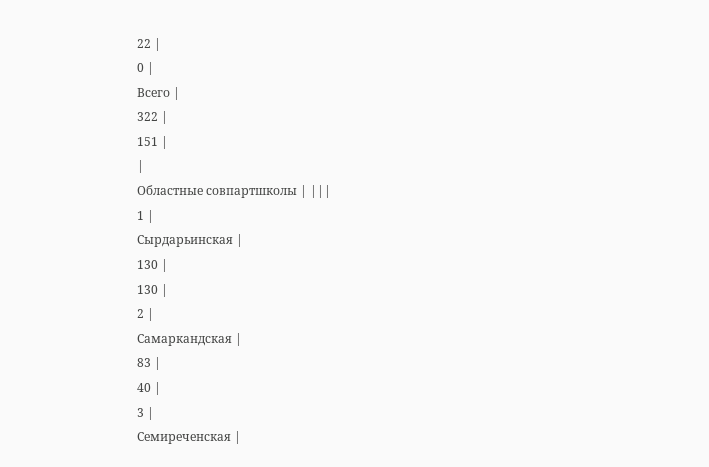22 |
0 |
Всего |
322 |
151 |
|
Областные совпартшколы | |||
1 |
Сырдарьинская |
130 |
130 |
2 |
Самаркандская |
83 |
40 |
3 |
Семиреченская |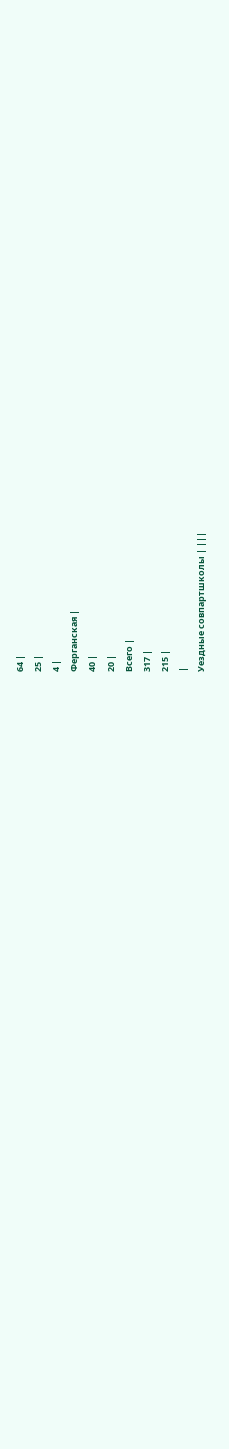64 |
25 |
4 |
Ферганская |
40 |
20 |
Всего |
317 |
215 |
|
Уездные совпартшколы | |||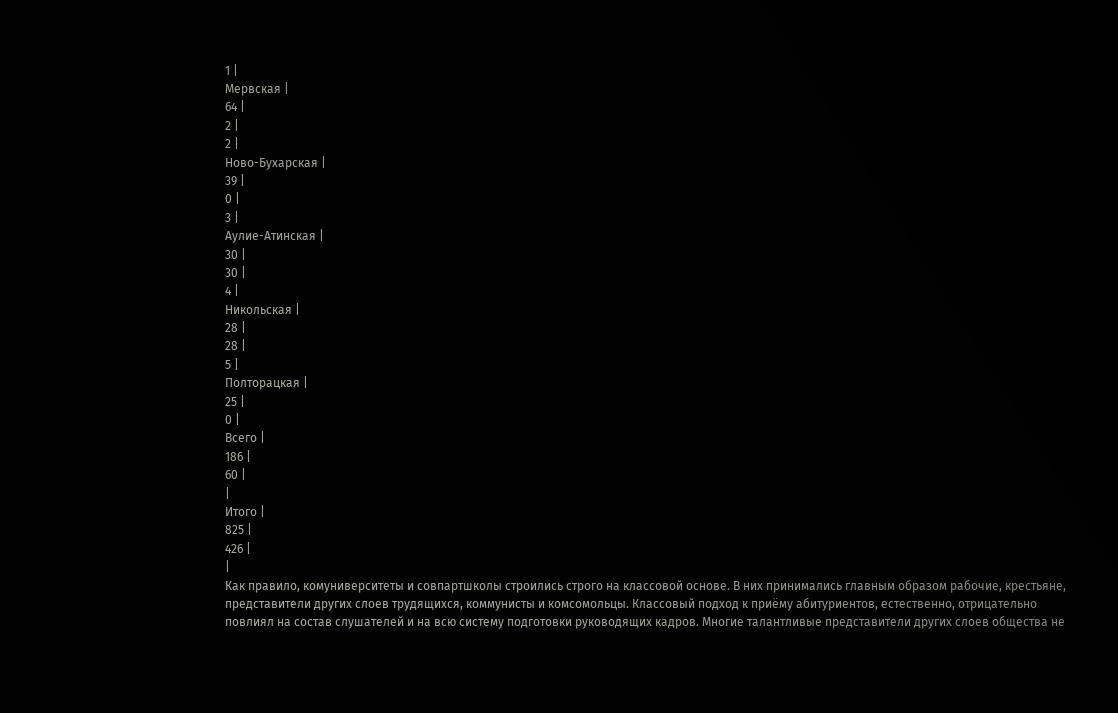1 |
Мервская |
64 |
2 |
2 |
Ново-Бухарская |
39 |
0 |
3 |
Аулие-Атинская |
30 |
30 |
4 |
Никольская |
28 |
28 |
5 |
Полторацкая |
25 |
0 |
Всего |
186 |
60 |
|
Итого |
825 |
426 |
|
Как правило, комуниверситеты и совпартшколы строились строго на классовой основе. В них принимались главным образом рабочие, крестьяне, представители других слоев трудящихся, коммунисты и комсомольцы. Классовый подход к приёму абитуриентов, естественно, отрицательно повлиял на состав слушателей и на всю систему подготовки руководящих кадров. Многие талантливые представители других слоев общества не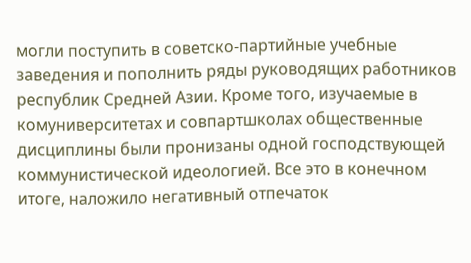могли поступить в советско-партийные учебные заведения и пополнить ряды руководящих работников республик Средней Азии. Кроме того, изучаемые в комуниверситетах и совпартшколах общественные дисциплины были пронизаны одной господствующей коммунистической идеологией. Все это в конечном итоге, наложило негативный отпечаток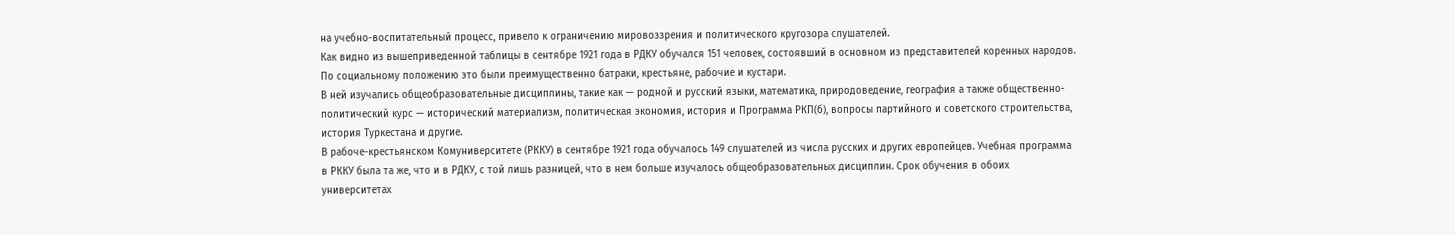на учебно-воспитательный процесс, привело к ограничению мировоззрения и политического кругозора слушателей.
Как видно из вышеприведенной таблицы в сентябре 1921 года в РДКУ обучался 151 человек, состоявший в основном из представителей коренных народов. По социальному положению это были преимущественно батраки, крестьяне, рабочие и кустари.
В ней изучались общеобразовательные дисциплины, такие как — родной и русский языки, математика, природоведение, география а также общественно-политический курс — исторический материализм, политическая экономия, история и Программа РКП(б), вопросы партийного и советского строительства, история Туркестана и другие.
В рабоче-крестьянском Комуниверситете (РККУ) в сентябре 1921 года обучалось 149 слушателей из числа русских и других европейцев. Учебная программа в РККУ была та же, что и в РДКУ, с той лишь разницей, что в нем больше изучалось общеобразовательных дисциплин. Срок обучения в обоих университетах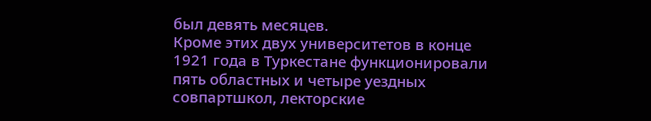был девять месяцев.
Кроме этих двух университетов в конце 1921 года в Туркестане функционировали пять областных и четыре уездных совпартшкол, лекторские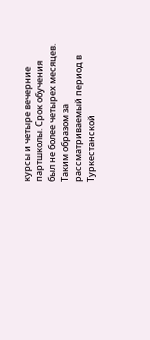курсы и четыре вечерние партшколы. Срок обучения был не более четырех месяцев.
Таким образом за рассматриваемый период в Туркестанской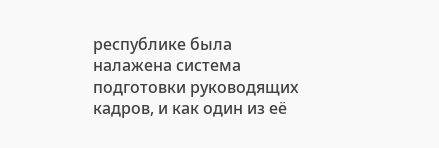республике была налажена система подготовки руководящих кадров, и как один из её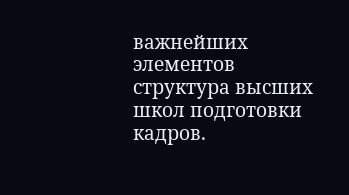важнейших элементов структура высших школ подготовки кадров.